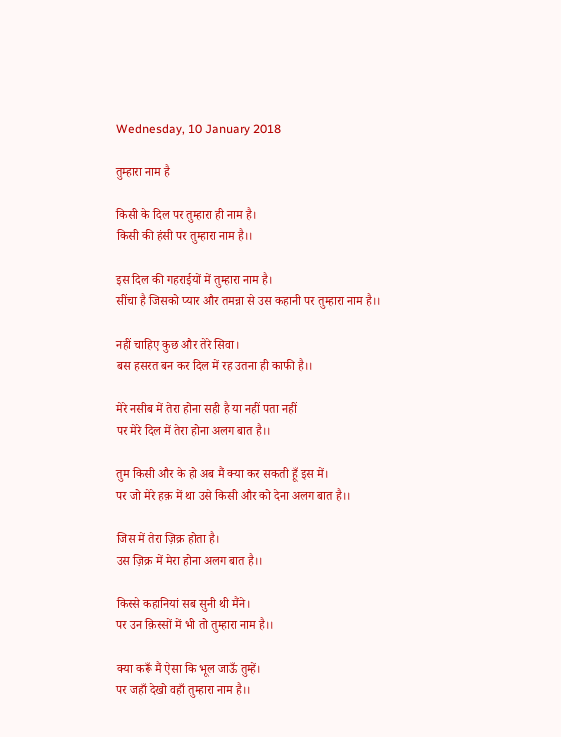Wednesday, 10 January 2018

तुम्हारा नाम है

किसी के दिल पर तुम्हारा ही नाम है।
किसी की हंसी पर तुम्हारा नाम है।।

इस दिल की गहराईयों में तुम्हारा नाम है।
सींचा है जिसको प्यार और तमन्ना से उस कहानी पर तुम्हारा नाम है।।

नहीं चाहिए कुछ और तेरे सिवा।
बस हसरत बन कर दिल में रह उतना ही काफी है।।

मेरे नसीब में तेरा होना सही है या नहीं पता नहीं
पर मेरे दिल में तेरा होना अलग बात है।।

तुम किसी और के हो अब मैं क्या कर सकती हूँ इस में।
पर जो मेरे हक़ में था उसे किसी और को देना अलग बात है।।

जिस में तेरा ज़िक्र होता है।
उस ज़िक्र में मेरा होना अलग बात है।।

किस्से कहानियां सब सुनी थी मैंने।
पर उन क़िस्सों में भी तो तुम्हारा नाम है।।

क्या करूँ मैं ऐसा कि भूल जाऊँ तुम्हें।
पर जहाँ देखो वहाँ तुम्हारा नाम है।।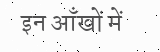इन आँखों में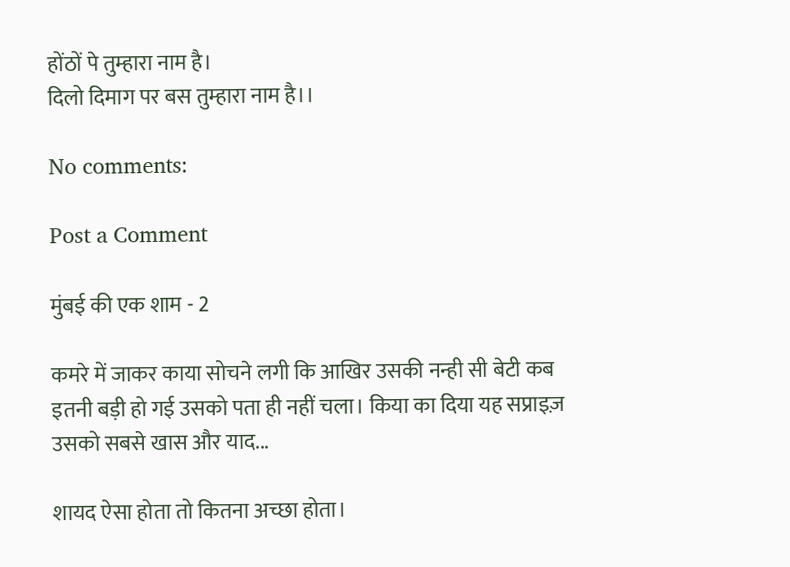होंठों पे तुम्हारा नाम है।
दिलो दिमाग पर बस तुम्हारा नाम है।।

No comments:

Post a Comment

मुंबई की एक शाम - 2

कमरे में जाकर काया सोचने लगी कि आखिर उसकी नन्ही सी बेटी कब इतनी बड़ी हो गई उसको पता ही नहीं चला। किया का दिया यह सप्राइज़ उसको सबसे खास और याद...

शायद ऐसा होता तो कितना अच्छा होता।